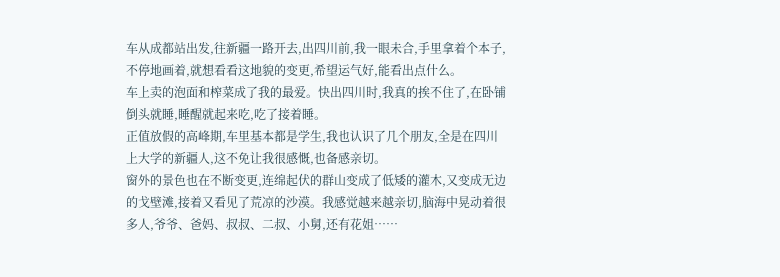车从成都站出发,往新疆一路开去,出四川前,我一眼未合,手里拿着个本子,不停地画着,就想看看这地貌的变更,希望运气好,能看出点什么。
车上卖的泡面和榨菜成了我的最爱。快出四川时,我真的挨不住了,在卧铺倒头就睡,睡醒就起来吃,吃了接着睡。
正值放假的高峰期,车里基本都是学生,我也认识了几个朋友,全是在四川上大学的新疆人,这不免让我很感慨,也备感亲切。
窗外的景色也在不断变更,连绵起伏的群山变成了低矮的灌木,又变成无边的戈壁滩,接着又看见了荒凉的沙漠。我感觉越来越亲切,脑海中晃动着很多人,爷爷、爸妈、叔叔、二叔、小舅,还有花姐……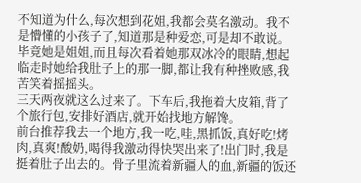不知道为什么,每次想到花姐,我都会莫名激动。我不是懵懂的小孩子了,知道那是种爱恋,可是却不敢说。毕竟她是姐姐,而且每次看着她那双冰冷的眼睛,想起临走时她给我肚子上的那一脚,都让我有种挫败感,我苦笑着摇摇头。
三天两夜就这么过来了。下车后,我拖着大皮箱,背了个旅行包,安排好酒店,就开始找地方解馋。
前台推荐我去一个地方,我一吃,哇,黑抓饭,真好吃!烤肉,真爽!酸奶,喝得我激动得快哭出来了!出门时,我是挺着肚子出去的。骨子里流着新疆人的血,新疆的饭还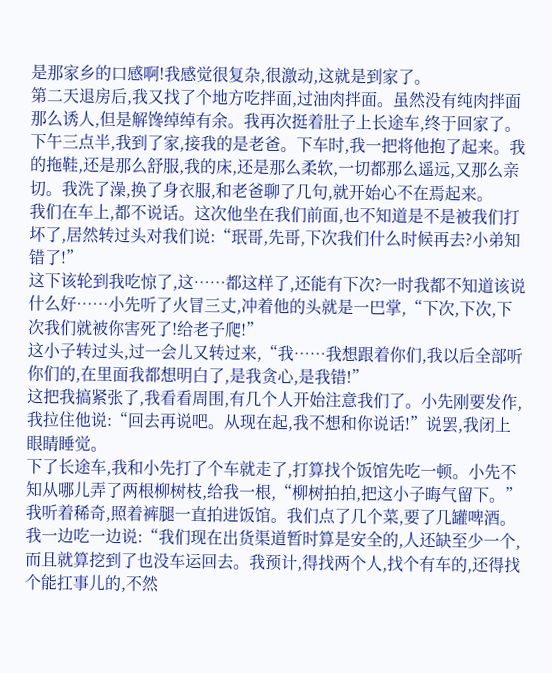是那家乡的口感啊!我感觉很复杂,很激动,这就是到家了。
第二天退房后,我又找了个地方吃拌面,过油肉拌面。虽然没有纯肉拌面那么诱人,但是解馋绰绰有余。我再次挺着肚子上长途车,终于回家了。
下午三点半,我到了家,接我的是老爸。下车时,我一把将他抱了起来。我的拖鞋,还是那么舒服,我的床,还是那么柔软,一切都那么遥远,又那么亲切。我洗了澡,换了身衣服,和老爸聊了几句,就开始心不在焉起来。
我们在车上,都不说话。这次他坐在我们前面,也不知道是不是被我们打坏了,居然转过头对我们说:“珉哥,先哥,下次我们什么时候再去?小弟知错了!”
这下该轮到我吃惊了,这……都这样了,还能有下次?一时我都不知道该说什么好……小先听了火冒三丈,冲着他的头就是一巴掌,“下次,下次,下次我们就被你害死了!给老子爬!”
这小子转过头,过一会儿又转过来,“我……我想跟着你们,我以后全部听你们的,在里面我都想明白了,是我贪心,是我错!”
这把我搞紧张了,我看看周围,有几个人开始注意我们了。小先刚要发作,我拉住他说:“回去再说吧。从现在起,我不想和你说话!”说罢,我闭上眼睛睡觉。
下了长途车,我和小先打了个车就走了,打算找个饭馆先吃一顿。小先不知从哪儿弄了两根柳树枝,给我一根,“柳树拍拍,把这小子晦气留下。”
我听着稀奇,照着裤腿一直拍进饭馆。我们点了几个菜,要了几罐啤酒。
我一边吃一边说:“我们现在出货渠道暂时算是安全的,人还缺至少一个,而且就算挖到了也没车运回去。我预计,得找两个人,找个有车的,还得找个能扛事儿的,不然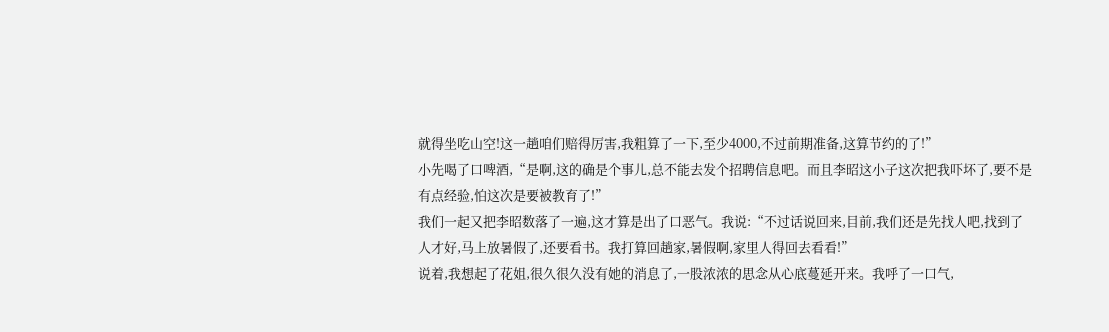就得坐吃山空!这一趟咱们赔得厉害,我粗算了一下,至少4000,不过前期准备,这算节约的了!”
小先喝了口啤酒,“是啊,这的确是个事儿,总不能去发个招聘信息吧。而且李昭这小子这次把我吓坏了,要不是有点经验,怕这次是要被教育了!”
我们一起又把李昭数落了一遍,这才算是出了口恶气。我说:“不过话说回来,目前,我们还是先找人吧,找到了人才好,马上放暑假了,还要看书。我打算回趟家,暑假啊,家里人得回去看看!”
说着,我想起了花姐,很久很久没有她的消息了,一股浓浓的思念从心底蔓延开来。我呼了一口气,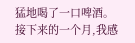猛地喝了一口啤酒。
接下来的一个月,我感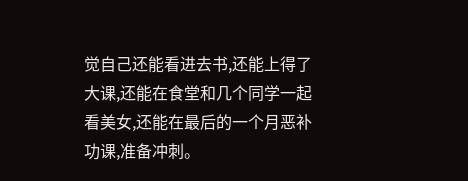觉自己还能看进去书,还能上得了大课,还能在食堂和几个同学一起看美女,还能在最后的一个月恶补功课,准备冲刺。